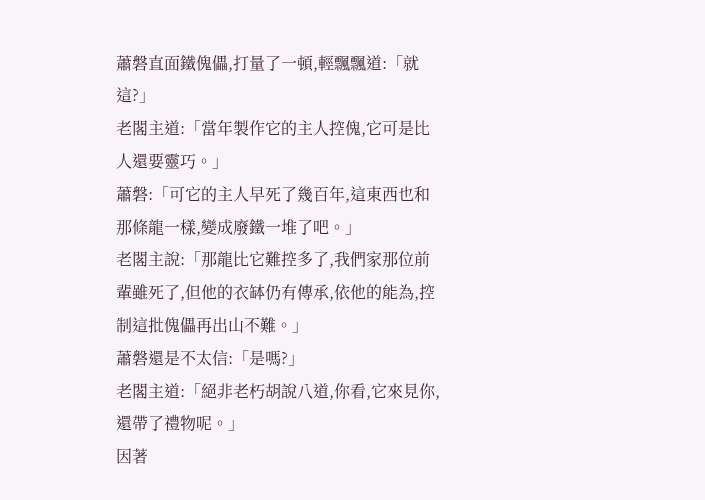蕭磐直面鐵傀儡,打量了一頓,輕飄飄道:「就這?」
老閣主道:「當年製作它的主人控傀,它可是比人還要靈巧。」
蕭磐:「可它的主人早死了幾百年,這東西也和那條龍一樣,變成廢鐵一堆了吧。」
老閣主說:「那龍比它難控多了,我們家那位前輩雖死了,但他的衣缽仍有傳承,依他的能為,控制這批傀儡再出山不難。」
蕭磐還是不太信:「是嗎?」
老閣主道:「絕非老朽胡說八道,你看,它來見你,還帶了禮物呢。」
因著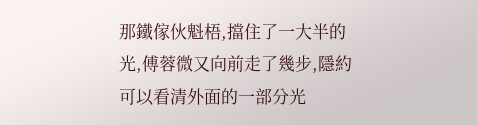那鐵傢伙魁梧,擋住了一大半的光,傅蓉微又向前走了幾步,隱約可以看清外面的一部分光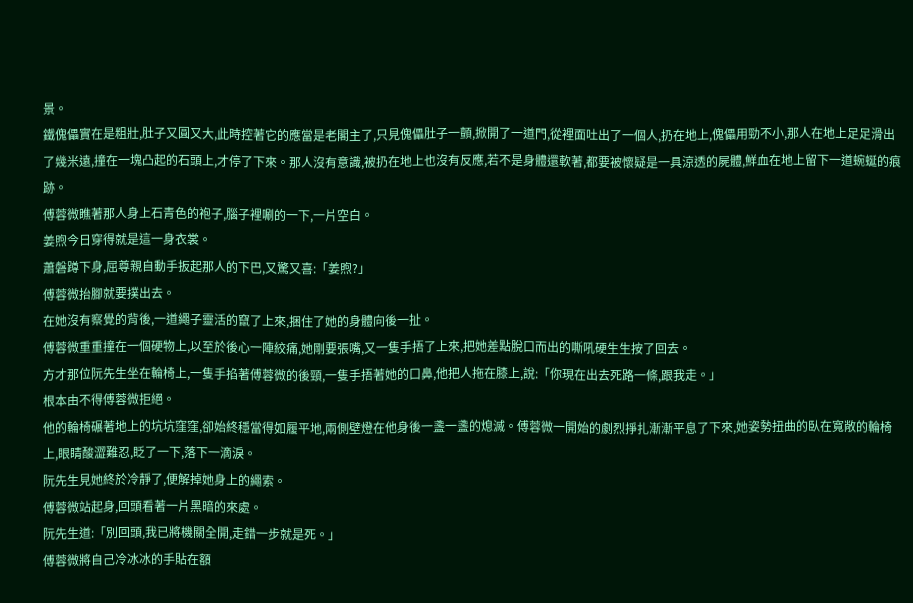景。
鐵傀儡實在是粗壯,肚子又圓又大,此時控著它的應當是老閣主了,只見傀儡肚子一顫,掀開了一道門,從裡面吐出了一個人,扔在地上,傀儡用勁不小,那人在地上足足滑出了幾米遠,撞在一塊凸起的石頭上,才停了下來。那人沒有意識,被扔在地上也沒有反應,若不是身體還軟著,都要被懷疑是一具涼透的屍體,鮮血在地上留下一道蜿蜒的痕跡。
傅蓉微瞧著那人身上石青色的袍子,腦子裡唰的一下,一片空白。
姜煦今日穿得就是這一身衣裳。
蕭磐蹲下身,屈尊親自動手扳起那人的下巴,又驚又喜:「姜煦?」
傅蓉微抬腳就要撲出去。
在她沒有察覺的背後,一道繩子靈活的竄了上來,捆住了她的身體向後一扯。
傅蓉微重重撞在一個硬物上,以至於後心一陣絞痛,她剛要張嘴,又一隻手捂了上來,把她差點脫口而出的嘶吼硬生生按了回去。
方才那位阮先生坐在輪椅上,一隻手掐著傅蓉微的後頸,一隻手捂著她的口鼻,他把人拖在膝上,說:「你現在出去死路一條,跟我走。」
根本由不得傅蓉微拒絕。
他的輪椅碾著地上的坑坑窪窪,卻始終穩當得如履平地,兩側壁燈在他身後一盞一盞的熄滅。傅蓉微一開始的劇烈掙扎漸漸平息了下來,她姿勢扭曲的臥在寬敞的輪椅上,眼睛酸澀難忍,眨了一下,落下一滴淚。
阮先生見她終於冷靜了,便解掉她身上的繩索。
傅蓉微站起身,回頭看著一片黑暗的來處。
阮先生道:「別回頭,我已將機關全開,走錯一步就是死。」
傅蓉微將自己冷冰冰的手貼在額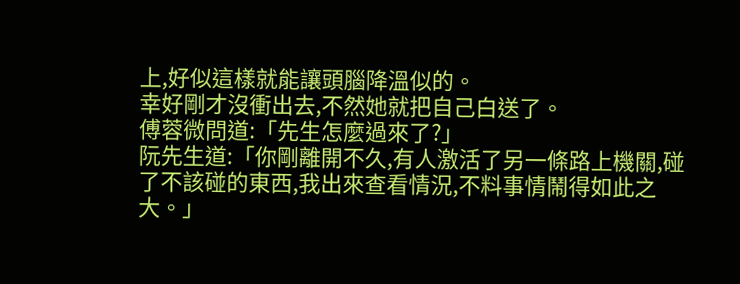上,好似這樣就能讓頭腦降溫似的。
幸好剛才沒衝出去,不然她就把自己白送了。
傅蓉微問道:「先生怎麼過來了?」
阮先生道:「你剛離開不久,有人激活了另一條路上機關,碰了不該碰的東西,我出來查看情況,不料事情鬧得如此之大。」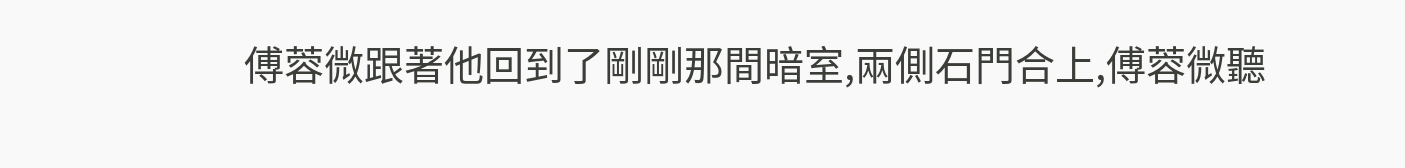傅蓉微跟著他回到了剛剛那間暗室,兩側石門合上,傅蓉微聽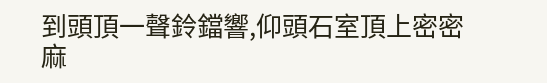到頭頂一聲鈴鐺響,仰頭石室頂上密密麻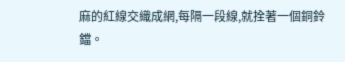麻的紅線交織成網,每隔一段線,就拴著一個銅鈴鐺。